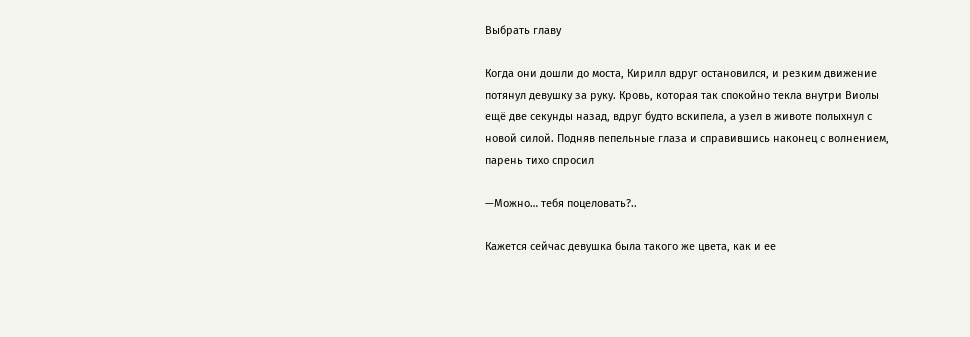Выбрать главу

Когда они дошли до моста, Кирилл вдруг остановился, и резким движение потянул девушку за руку. Кровь, которая так спокойно текла внутри Виолы ещё две секунды назад, вдруг будто вскипела, а узел в животе полыхнул с новой силой. Подняв пепельные глаза и справившись наконец с волнением, парень тихо спросил

—Можно… тебя поцеловать?..

Кажется сейчас девушка была такого же цвета, как и ее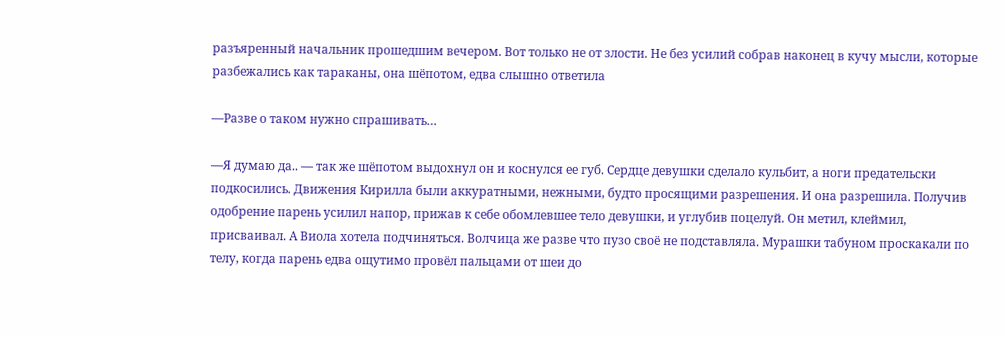разъяренный начальник прошедшим вечером. Вот только не от злости. Не без усилий собрав наконец в кучу мысли, которые разбежались как тараканы, она шёпотом, едва слышно ответила

—Разве о таком нужно спрашивать…

—Я думаю да.. — так же шёпотом выдохнул он и коснулся ее губ. Сердце девушки сделало кульбит, а ноги предательски подкосились. Движения Кирилла были аккуратными, нежными, будто просящими разрешения. И она разрешила. Получив одобрение парень усилил напор, прижав к себе обомлевшее тело девушки, и углубив поцелуй. Он метил, клеймил, присваивал. А Виола хотела подчиняться. Волчица же разве что пузо своё не подставляла. Мурашки табуном проскакали по телу, когда парень едва ощутимо провёл пальцами от шеи до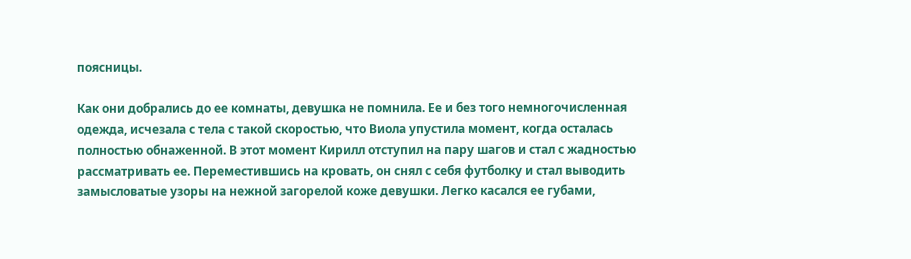поясницы.

Как они добрались до ее комнаты, девушка не помнила. Ее и без того немногочисленная одежда, исчезала с тела с такой скоростью, что Виола упустила момент, когда осталась полностью обнаженной. В этот момент Кирилл отступил на пару шагов и стал с жадностью рассматривать ее. Переместившись на кровать, он снял с себя футболку и стал выводить замысловатые узоры на нежной загорелой коже девушки. Легко касался ее губами,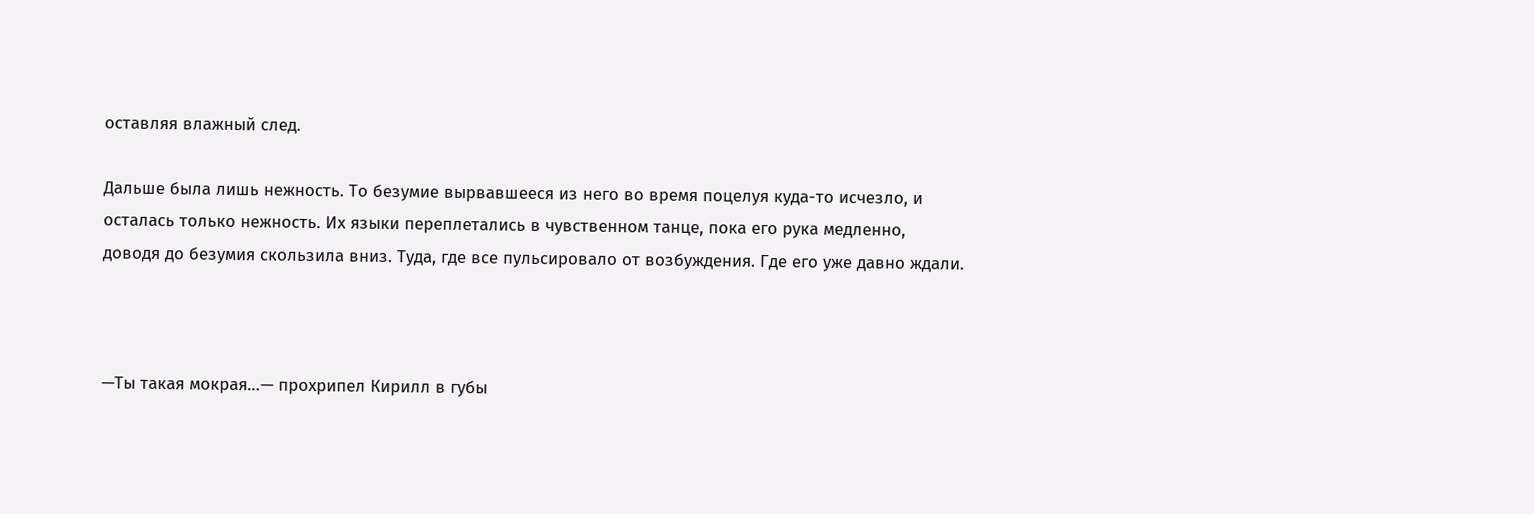оставляя влажный след.

Дальше была лишь нежность. То безумие вырвавшееся из него во время поцелуя куда-то исчезло, и осталась только нежность. Их языки переплетались в чувственном танце, пока его рука медленно, доводя до безумия скользила вниз. Туда, где все пульсировало от возбуждения. Где его уже давно ждали.



—Ты такая мокрая…— прохрипел Кирилл в губы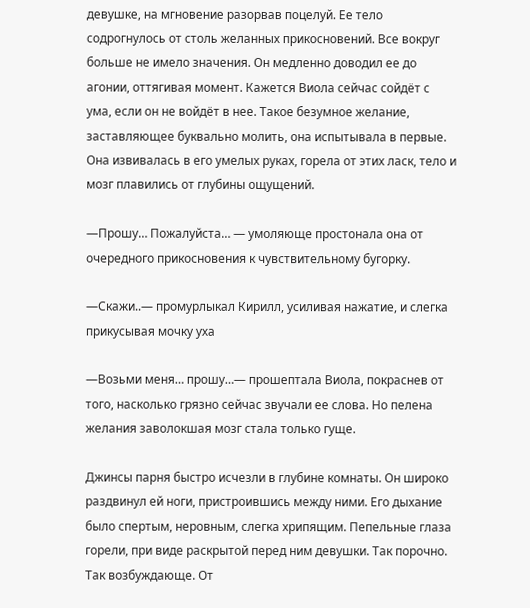девушке, на мгновение разорвав поцелуй. Ее тело содрогнулось от столь желанных прикосновений. Все вокруг больше не имело значения. Он медленно доводил ее до агонии, оттягивая момент. Кажется Виола сейчас сойдёт с ума, если он не войдёт в нее. Такое безумное желание, заставляющее буквально молить, она испытывала в первые. Она извивалась в его умелых руках, горела от этих ласк, тело и мозг плавились от глубины ощущений.

—Прошу… Пожалуйста… — умоляюще простонала она от очередного прикосновения к чувствительному бугорку.

—Скажи..— промурлыкал Кирилл, усиливая нажатие, и слегка прикусывая мочку уха

—Возьми меня… прошу…— прошептала Виола, покраснев от того, насколько грязно сейчас звучали ее слова. Но пелена желания заволокшая мозг стала только гуще.

Джинсы парня быстро исчезли в глубине комнаты. Он широко раздвинул ей ноги, пристроившись между ними. Его дыхание было спертым, неровным, слегка хрипящим. Пепельные глаза горели, при виде раскрытой перед ним девушки. Так порочно. Так возбуждающе. От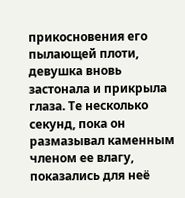прикосновения его пылающей плоти, девушка вновь застонала и прикрыла глаза. Те несколько секунд, пока он размазывал каменным членом ее влагу, показались для неё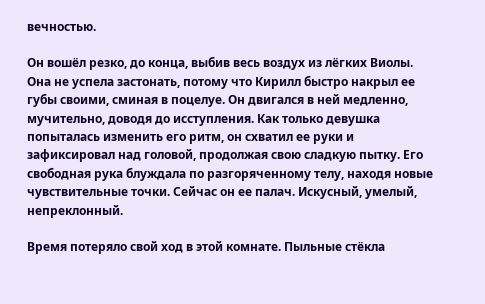вечностью.

Он вошёл резко, до конца, выбив весь воздух из лёгких Виолы. Она не успела застонать, потому что Кирилл быстро накрыл ее губы своими, сминая в поцелуе. Он двигался в ней медленно, мучительно, доводя до исступления. Как только девушка попыталась изменить его ритм, он схватил ее руки и зафиксировал над головой, продолжая свою сладкую пытку. Его свободная рука блуждала по разгоряченному телу, находя новые чувствительные точки. Сейчас он ее палач. Искусный, умелый, непреклонный.

Время потеряло свой ход в этой комнате. Пыльные стёкла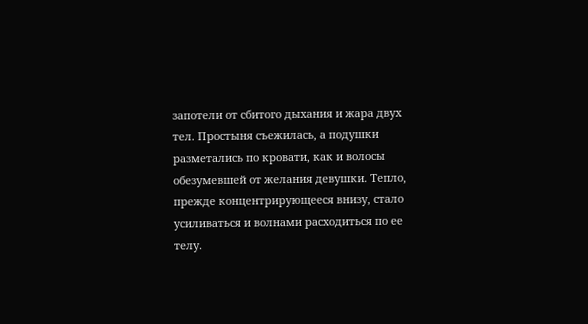запотели от сбитого дыхания и жара двух тел. Простыня съежилась, а подушки разметались по кровати, как и волосы обезумевшей от желания девушки. Тепло, прежде концентрирующееся внизу, стало усиливаться и волнами расходиться по ее телу.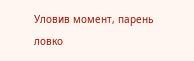Уловив момент, парень ловко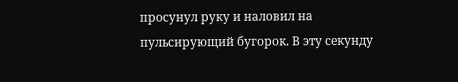просунул руку и наловил на пульсирующий бугорок. В эту секунду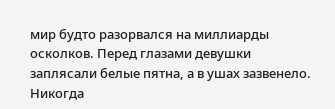мир будто разорвался на миллиарды осколков. Перед глазами девушки заплясали белые пятна, а в ушах зазвенело. Никогда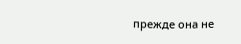прежде она не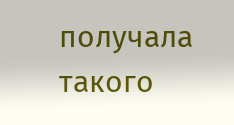получала такого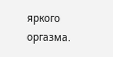яркого оргазма.